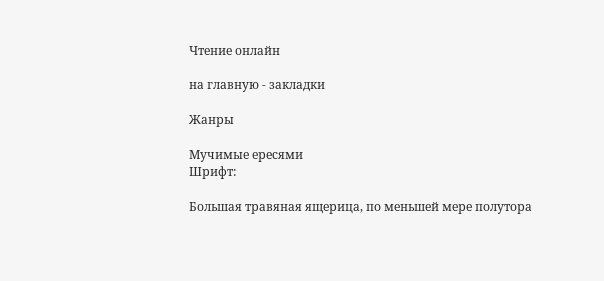Чтение онлайн

на главную - закладки

Жанры

Мучимые ересями
Шрифт:

Большая травяная ящерица, по меньшей мере полутора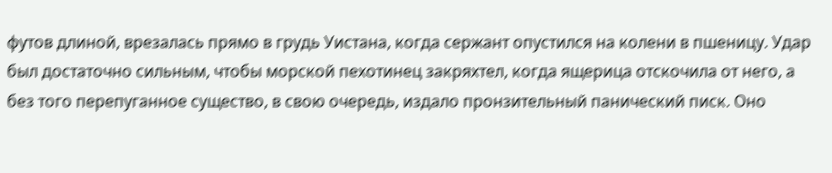футов длиной, врезалась прямо в грудь Уистана, когда сержант опустился на колени в пшеницу. Удар был достаточно сильным, чтобы морской пехотинец закряхтел, когда ящерица отскочила от него, а без того перепуганное существо, в свою очередь, издало пронзительный панический писк. Оно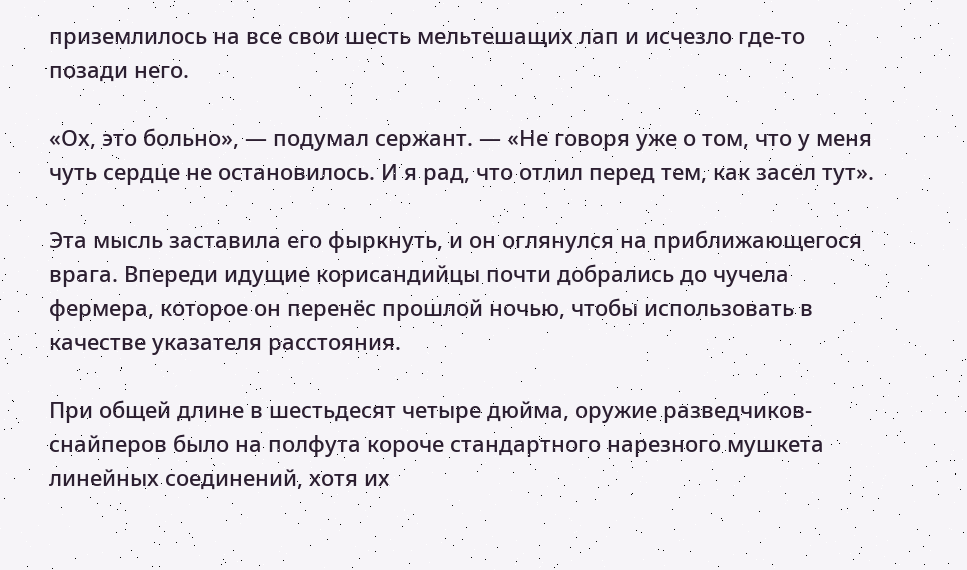приземлилось на все свои шесть мельтешащих лап и исчезло где-то позади него.

«Ох, это больно», — подумал сержант. — «Не говоря уже о том, что у меня чуть сердце не остановилось. И я рад, что отлил перед тем, как засел тут».

Эта мысль заставила его фыркнуть, и он оглянулся на приближающегося врага. Впереди идущие корисандийцы почти добрались до чучела фермера, которое он перенёс прошлой ночью, чтобы использовать в качестве указателя расстояния.

При общей длине в шестьдесят четыре дюйма, оружие разведчиков-снайперов было на полфута короче стандартного нарезного мушкета линейных соединений, хотя их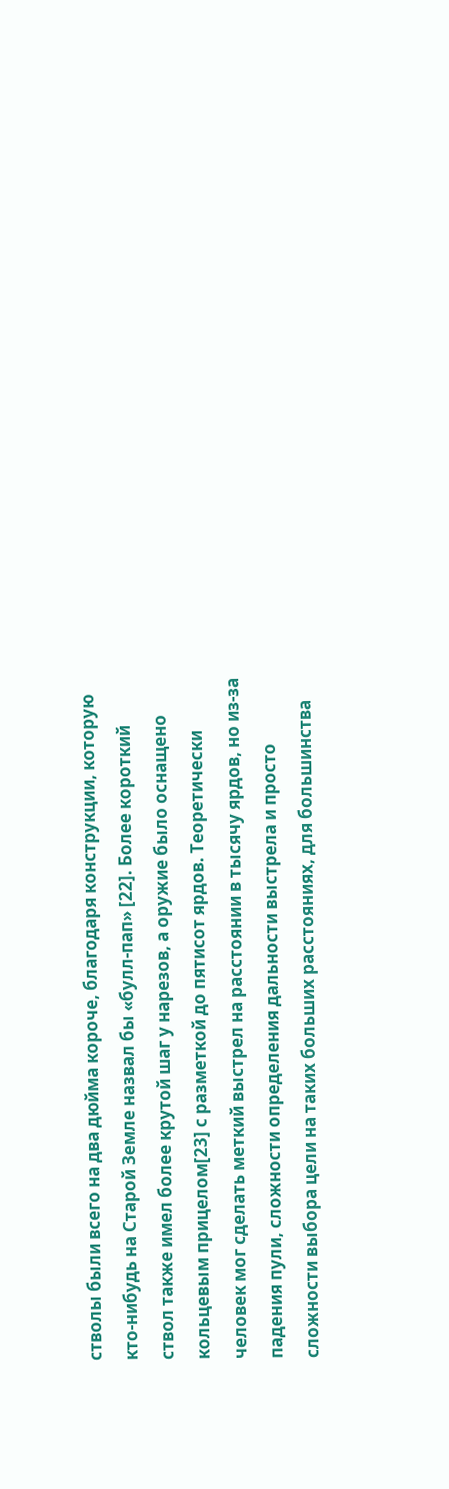стволы были всего на два дюйма короче, благодаря конструкции, которую кто-нибудь на Старой Земле назвал бы «булл-пап» [22]. Более короткий ствол также имел более крутой шаг у нарезов, а оружие было оснащено кольцевым прицелом[23] с разметкой до пятисот ярдов. Теоретически человек мог сделать меткий выстрел на расстоянии в тысячу ярдов, но из-за падения пули, сложности определения дальности выстрела и просто сложности выбора цели на таких больших расстояниях, для большинства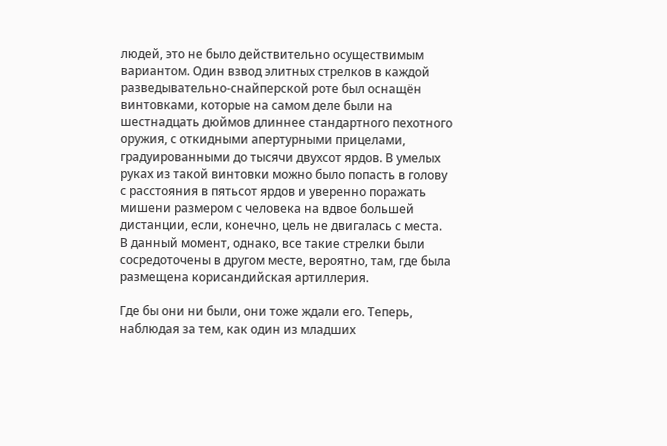людей, это не было действительно осуществимым вариантом. Один взвод элитных стрелков в каждой разведывательно-снайперской роте был оснащён винтовками, которые на самом деле были на шестнадцать дюймов длиннее стандартного пехотного оружия, с откидными апертурными прицелами, градуированными до тысячи двухсот ярдов. В умелых руках из такой винтовки можно было попасть в голову с расстояния в пятьсот ярдов и уверенно поражать мишени размером с человека на вдвое большей дистанции, если, конечно, цель не двигалась с места. В данный момент, однако, все такие стрелки были сосредоточены в другом месте, вероятно, там, где была размещена корисандийская артиллерия.

Где бы они ни были, они тоже ждали его. Теперь, наблюдая за тем, как один из младших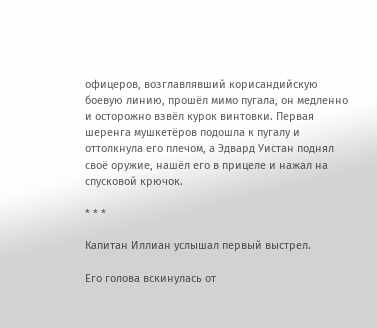офицеров, возглавлявший корисандийскую боевую линию, прошёл мимо пугала, он медленно и осторожно взвёл курок винтовки. Первая шеренга мушкетёров подошла к пугалу и оттолкнула его плечом, а Эдвард Уистан поднял своё оружие, нашёл его в прицеле и нажал на спусковой крючок.

* * *

Капитан Иллиан услышал первый выстрел.

Его голова вскинулась от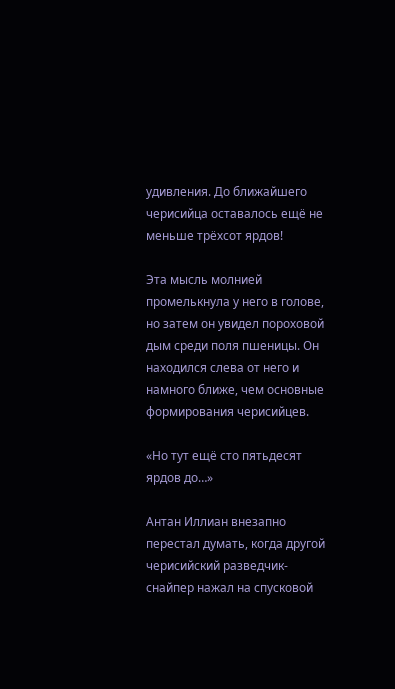удивления. До ближайшего черисийца оставалось ещё не меньше трёхсот ярдов!

Эта мысль молнией промелькнула у него в голове, но затем он увидел пороховой дым среди поля пшеницы. Он находился слева от него и намного ближе, чем основные формирования черисийцев.

«Но тут ещё сто пятьдесят ярдов до…»

Антан Иллиан внезапно перестал думать, когда другой черисийский разведчик-снайпер нажал на спусковой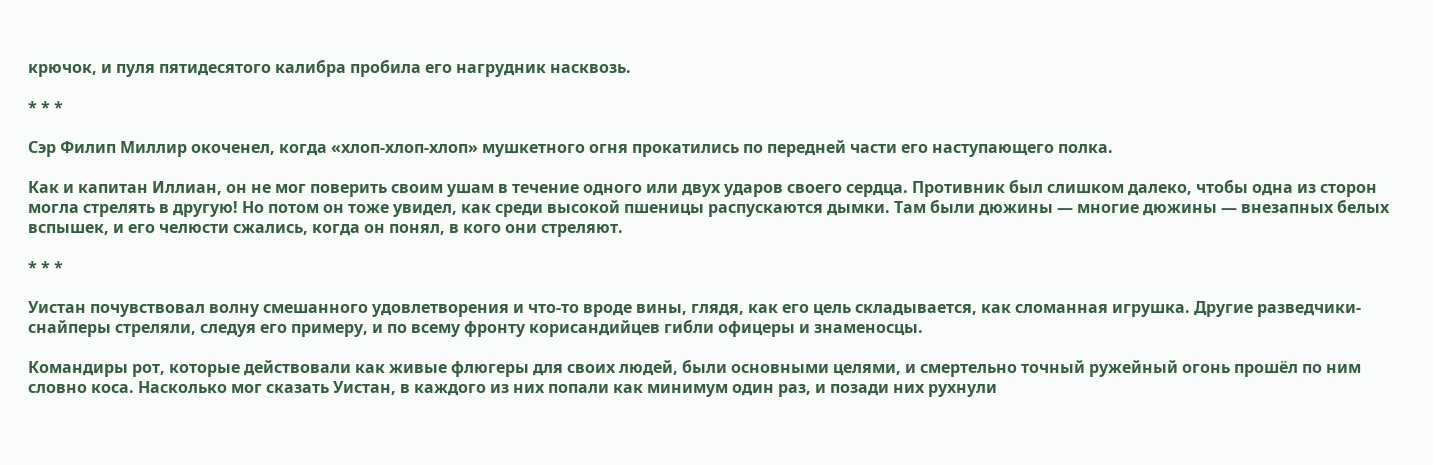крючок, и пуля пятидесятого калибра пробила его нагрудник насквозь.

* * *

Сэр Филип Миллир окоченел, когда «хлоп-хлоп-хлоп» мушкетного огня прокатились по передней части его наступающего полка.

Как и капитан Иллиан, он не мог поверить своим ушам в течение одного или двух ударов своего сердца. Противник был слишком далеко, чтобы одна из сторон могла стрелять в другую! Но потом он тоже увидел, как среди высокой пшеницы распускаются дымки. Там были дюжины — многие дюжины — внезапных белых вспышек, и его челюсти сжались, когда он понял, в кого они стреляют.

* * *

Уистан почувствовал волну смешанного удовлетворения и что-то вроде вины, глядя, как его цель складывается, как сломанная игрушка. Другие разведчики-снайперы стреляли, следуя его примеру, и по всему фронту корисандийцев гибли офицеры и знаменосцы.

Командиры рот, которые действовали как живые флюгеры для своих людей, были основными целями, и смертельно точный ружейный огонь прошёл по ним словно коса. Насколько мог сказать Уистан, в каждого из них попали как минимум один раз, и позади них рухнули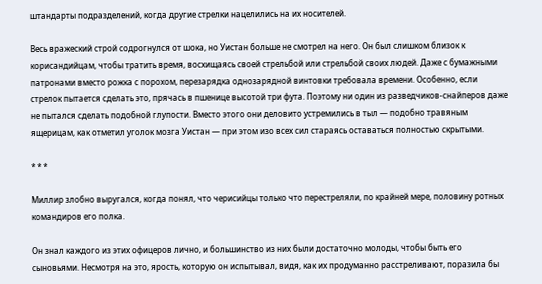штандарты подразделений, когда другие стрелки нацелились на их носителей.

Весь вражеский строй содрогнулся от шока, но Уистан больше не смотрел на него. Он был слишком близок к корисандийцам, чтобы тратить время, восхищаясь своей стрельбой или стрельбой своих людей. Даже с бумажными патронами вместо рожка с порохом, перезарядка однозарядной винтовки требовала времени. Особенно, если стрелок пытается сделать это, прячась в пшенице высотой три фута. Поэтому ни один из разведчиков-снайперов даже не пытался сделать подобной глупости. Вместо этого они деловито устремились в тыл — подобно травяным ящерицам, как отметил уголок мозга Уистан — при этом изо всех сил стараясь оставаться полностью скрытыми.

* * *

Миллир злобно выругался, когда понял, что черисийцы только что перестреляли, по крайней мере, половину ротных командиров его полка.

Он знал каждого из этих офицеров лично, и большинство из них были достаточно молоды, чтобы быть его сыновьями. Несмотря на это, ярость, которую он испытывал, видя, как их продуманно расстреливают, поразила бы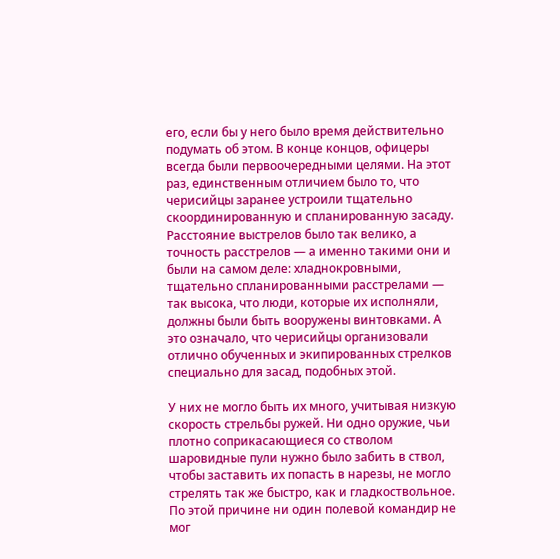его, если бы у него было время действительно подумать об этом. В конце концов, офицеры всегда были первоочередными целями. На этот раз, единственным отличием было то, что черисийцы заранее устроили тщательно скоординированную и спланированную засаду. Расстояние выстрелов было так велико, а точность расстрелов — а именно такими они и были на самом деле: хладнокровными, тщательно спланированными расстрелами — так высока, что люди, которые их исполняли, должны были быть вооружены винтовками. А это означало, что черисийцы организовали отлично обученных и экипированных стрелков специально для засад, подобных этой.

У них не могло быть их много, учитывая низкую скорость стрельбы ружей. Ни одно оружие, чьи плотно соприкасающиеся со стволом шаровидные пули нужно было забить в ствол, чтобы заставить их попасть в нарезы, не могло стрелять так же быстро, как и гладкоствольное. По этой причине ни один полевой командир не мог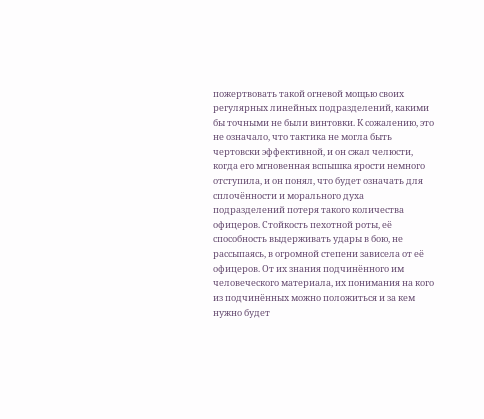пожертвовать такой огневой мощью своих регулярных линейных подразделений, какими бы точными не были винтовки. К сожалению, это не означало, что тактика не могла быть чертовски эффективной, и он сжал челюсти, когда его мгновенная вспышка ярости немного отступила, и он понял, что будет означать для сплочённости и морального духа подразделений потеря такого количества офицеров. Стойкость пехотной роты, её способность выдерживать удары в бою, не рассыпаясь, в огромной степени зависела от её офицеров. От их знания подчинённого им человеческого материала, их понимания на кого из подчинённых можно положиться и за кем нужно будет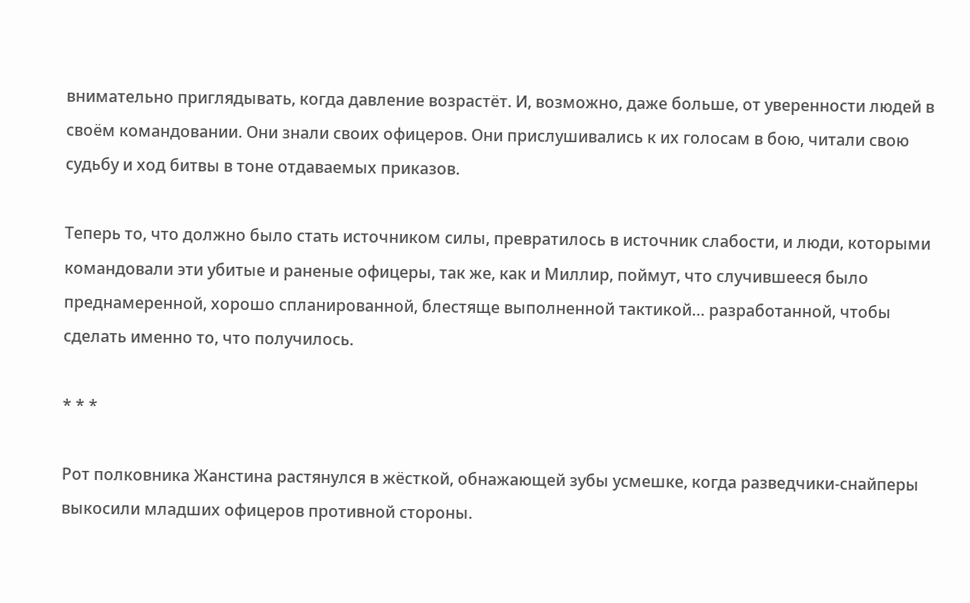внимательно приглядывать, когда давление возрастёт. И, возможно, даже больше, от уверенности людей в своём командовании. Они знали своих офицеров. Они прислушивались к их голосам в бою, читали свою судьбу и ход битвы в тоне отдаваемых приказов.

Теперь то, что должно было стать источником силы, превратилось в источник слабости, и люди, которыми командовали эти убитые и раненые офицеры, так же, как и Миллир, поймут, что случившееся было преднамеренной, хорошо спланированной, блестяще выполненной тактикой… разработанной, чтобы сделать именно то, что получилось.

* * *

Рот полковника Жанстина растянулся в жёсткой, обнажающей зубы усмешке, когда разведчики-снайперы выкосили младших офицеров противной стороны.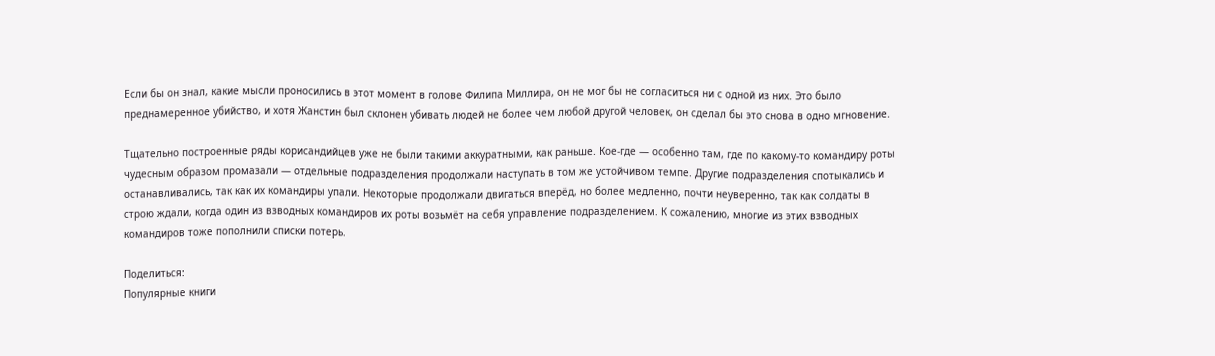Если бы он знал, какие мысли проносились в этот момент в голове Филипа Миллира, он не мог бы не согласиться ни с одной из них. Это было преднамеренное убийство, и хотя Жанстин был склонен убивать людей не более чем любой другой человек, он сделал бы это снова в одно мгновение.

Тщательно построенные ряды корисандийцев уже не были такими аккуратными, как раньше. Кое-где — особенно там, где по какому-то командиру роты чудесным образом промазали — отдельные подразделения продолжали наступать в том же устойчивом темпе. Другие подразделения спотыкались и останавливались, так как их командиры упали. Некоторые продолжали двигаться вперёд, но более медленно, почти неуверенно, так как солдаты в строю ждали, когда один из взводных командиров их роты возьмёт на себя управление подразделением. К сожалению, многие из этих взводных командиров тоже пополнили списки потерь.

Поделиться:
Популярные книги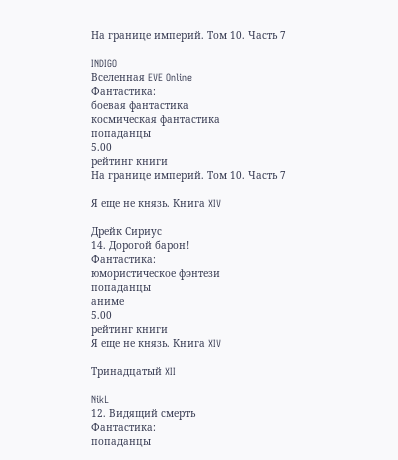На границе империй. Том 10. Часть 7

INDIGO
Вселенная EVE Online
Фантастика:
боевая фантастика
космическая фантастика
попаданцы
5.00
рейтинг книги
На границе империй. Том 10. Часть 7

Я еще не князь. Книга XIV

Дрейк Сириус
14. Дорогой барон!
Фантастика:
юмористическое фэнтези
попаданцы
аниме
5.00
рейтинг книги
Я еще не князь. Книга XIV

Тринадцатый XII

NikL
12. Видящий смерть
Фантастика:
попаданцы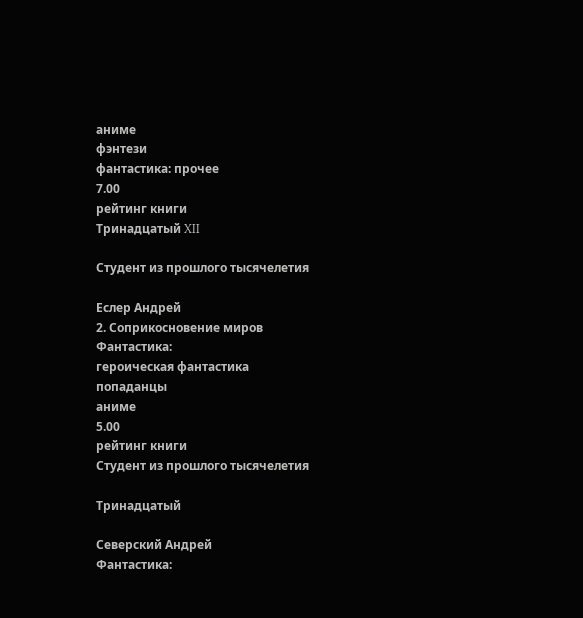аниме
фэнтези
фантастика: прочее
7.00
рейтинг книги
Тринадцатый XII

Студент из прошлого тысячелетия

Еслер Андрей
2. Соприкосновение миров
Фантастика:
героическая фантастика
попаданцы
аниме
5.00
рейтинг книги
Студент из прошлого тысячелетия

Тринадцатый

Северский Андрей
Фантастика: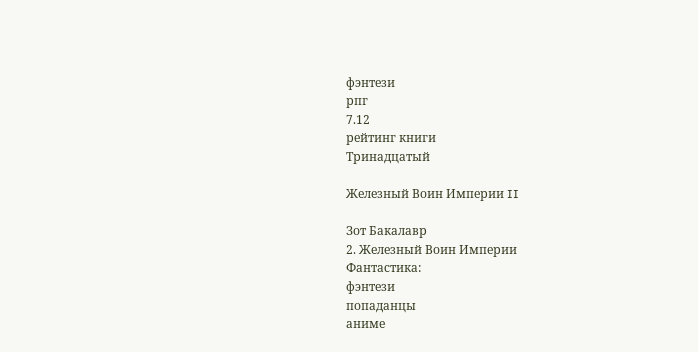фэнтези
рпг
7.12
рейтинг книги
Тринадцатый

Железный Воин Империи II

Зот Бакалавр
2. Железный Воин Империи
Фантастика:
фэнтези
попаданцы
аниме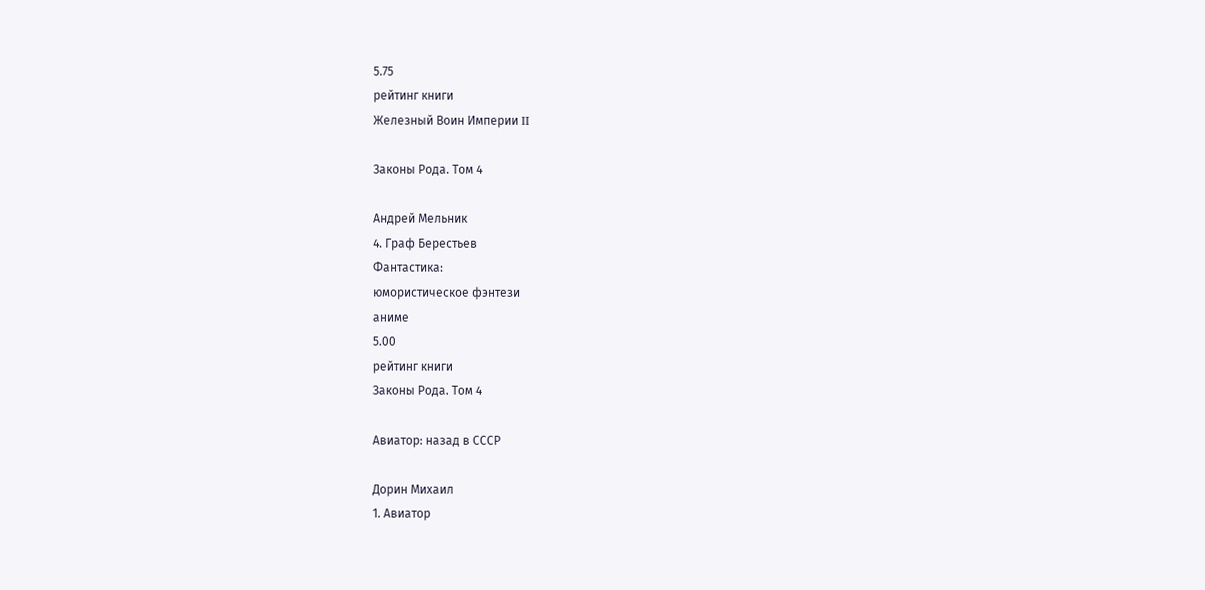5.75
рейтинг книги
Железный Воин Империи II

Законы Рода. Том 4

Андрей Мельник
4. Граф Берестьев
Фантастика:
юмористическое фэнтези
аниме
5.00
рейтинг книги
Законы Рода. Том 4

Авиатор: назад в СССР

Дорин Михаил
1. Авиатор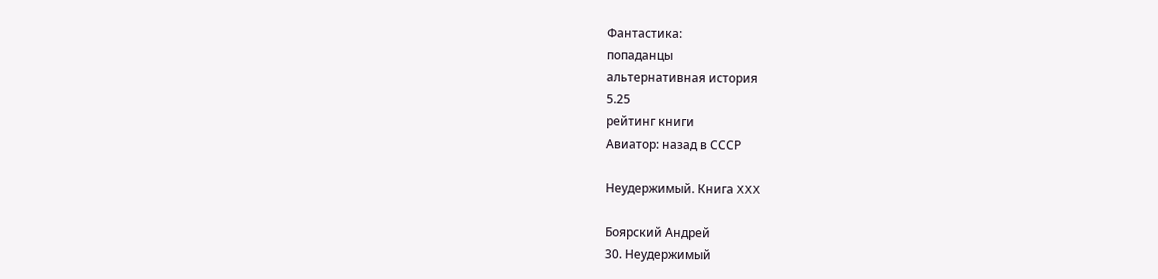Фантастика:
попаданцы
альтернативная история
5.25
рейтинг книги
Авиатор: назад в СССР

Неудержимый. Книга XXX

Боярский Андрей
30. Неудержимый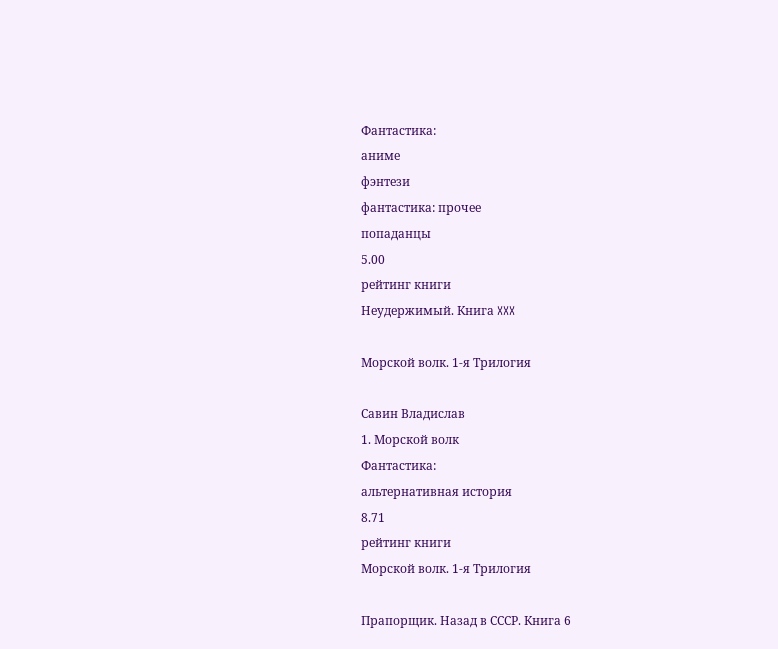Фантастика:
аниме
фэнтези
фантастика: прочее
попаданцы
5.00
рейтинг книги
Неудержимый. Книга XXX

Морской волк. 1-я Трилогия

Савин Владислав
1. Морской волк
Фантастика:
альтернативная история
8.71
рейтинг книги
Морской волк. 1-я Трилогия

Прапорщик. Назад в СССР. Книга 6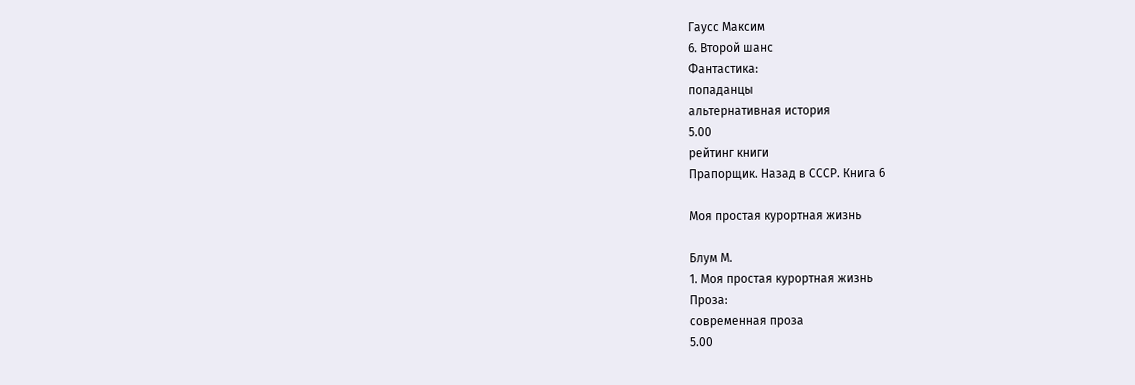Гаусс Максим
6. Второй шанс
Фантастика:
попаданцы
альтернативная история
5.00
рейтинг книги
Прапорщик. Назад в СССР. Книга 6

Моя простая курортная жизнь

Блум М.
1. Моя простая курортная жизнь
Проза:
современная проза
5.00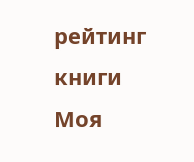рейтинг книги
Моя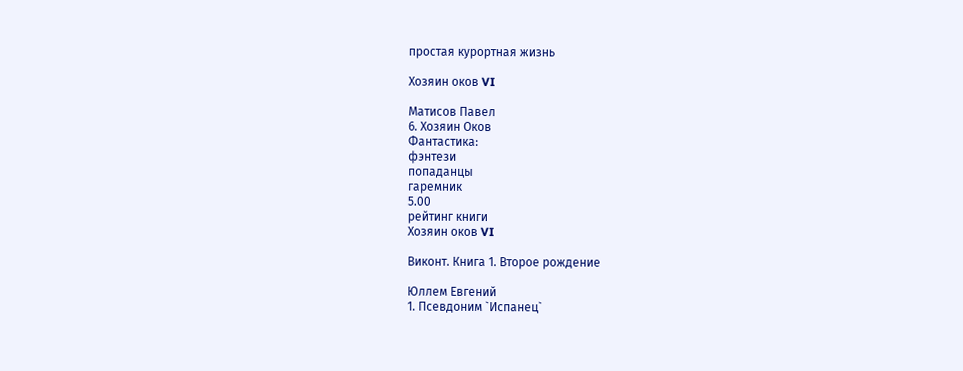простая курортная жизнь

Хозяин оков VI

Матисов Павел
6. Хозяин Оков
Фантастика:
фэнтези
попаданцы
гаремник
5.00
рейтинг книги
Хозяин оков VI

Виконт. Книга 1. Второе рождение

Юллем Евгений
1. Псевдоним `Испанец`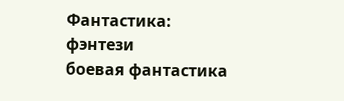Фантастика:
фэнтези
боевая фантастика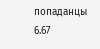попаданцы
6.67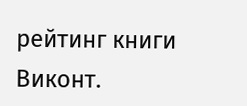рейтинг книги
Виконт.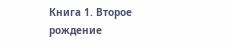Книга 1. Второе рождение